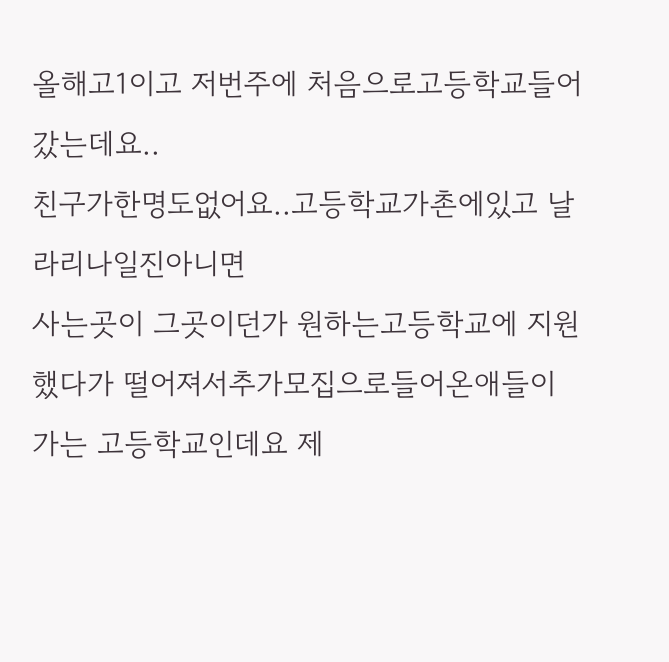올해고1이고 저번주에 처음으로고등학교들어갔는데요..
친구가한명도없어요..고등학교가촌에있고 날라리나일진아니면
사는곳이 그곳이던가 원하는고등학교에 지원했다가 떨어져서추가모집으로들어온애들이가는 고등학교인데요 제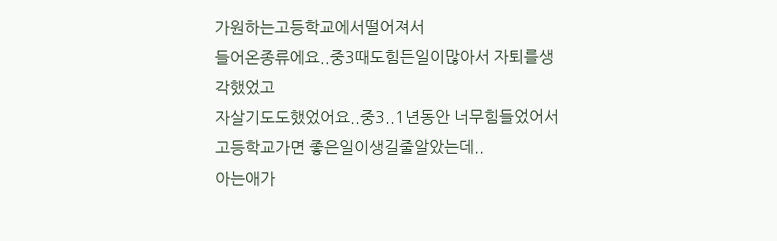가원하는고등학교에서떨어져서
들어온종류에요..중3때도힘든일이많아서 자퇴를생각했었고
자살기도도했었어요..중3..1년동안 너무힘들었어서
고등학교가면 좋은일이생길줄알았는데..
아는애가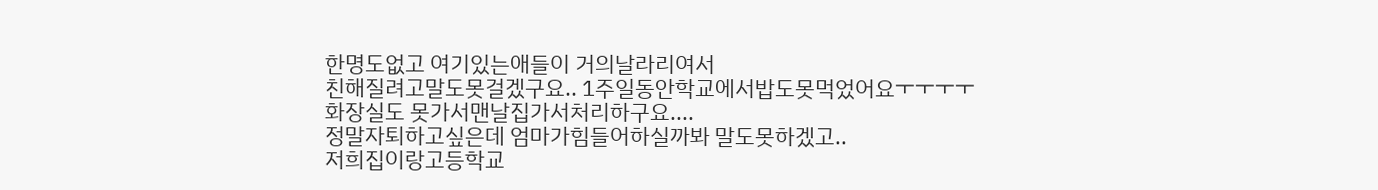한명도없고 여기있는애들이 거의날라리여서
친해질려고말도못걸겠구요.. 1주일동안학교에서밥도못먹었어요ㅜㅜㅜㅜ화장실도 못가서맨날집가서처리하구요....
정말자퇴하고싶은데 엄마가힘들어하실까봐 말도못하겠고..
저희집이랑고등학교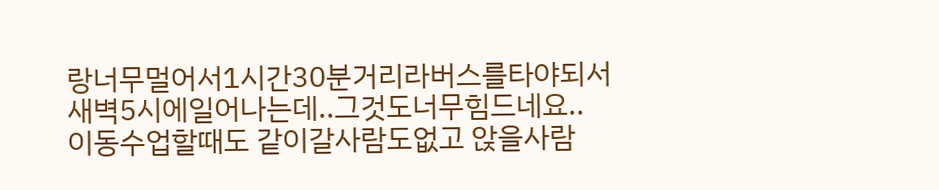랑너무멀어서1시간30분거리라버스를타야되서
새벽5시에일어나는데..그것도너무힘드네요..
이동수업할때도 같이갈사람도없고 앉을사람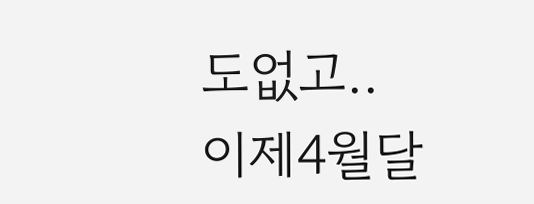도없고..
이제4월달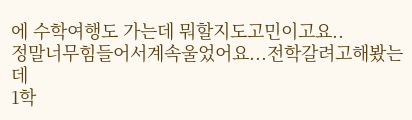에 수학여행도 가는데 뭐할지도고민이고요..
정말너무힘들어서계속울었어요...전학갈려고해봤는데
1학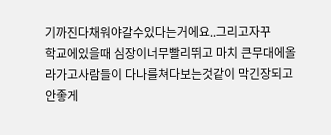기까진다채워야갈수있다는거에요..그리고자꾸
학교에있을때 심장이너무빨리뛰고 마치 큰무대에올라가고사람들이 다나를쳐다보는것같이 막긴장되고 안좋게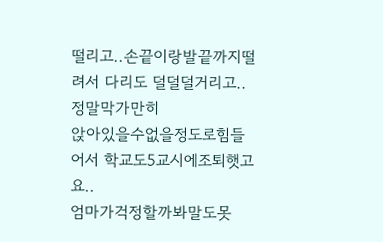떨리고..손끝이랑발끝까지떨려서 다리도 덜덜덜거리고..정말막가만히
앉아있을수없을정도로힘들어서 학교도5교시에조퇴햇고요..
엄마가걱정할까봐말도못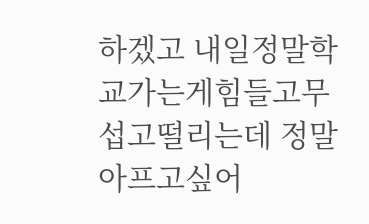하겠고 내일정말학교가는게힘들고무섭고떨리는데 정말아프고싶어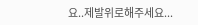요..제발위로해주세요...